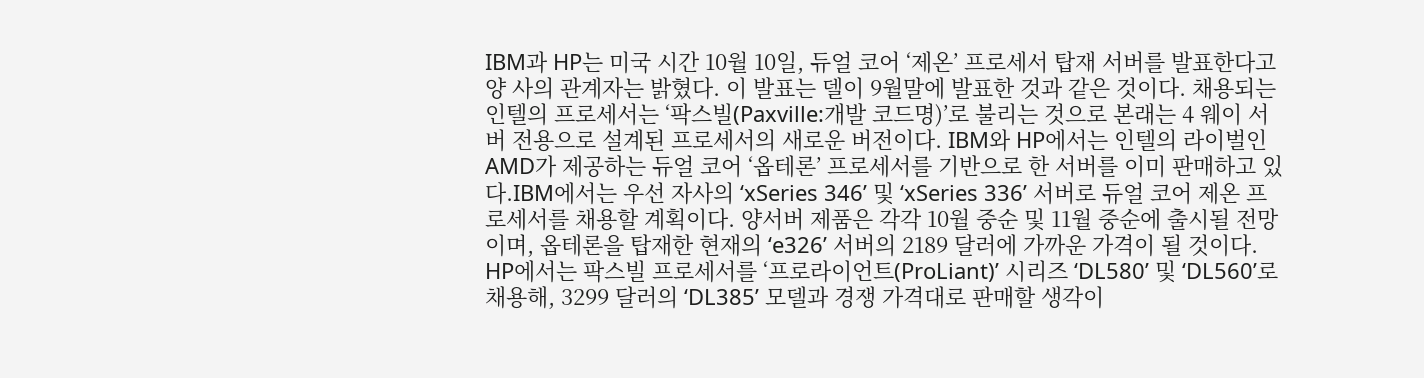IBM과 HP는 미국 시간 10월 10일, 듀얼 코어 ‘제온’ 프로세서 탑재 서버를 발표한다고 양 사의 관계자는 밝혔다. 이 발표는 델이 9월말에 발표한 것과 같은 것이다. 채용되는 인텔의 프로세서는 ‘팍스빌(Paxville:개발 코드명)’로 불리는 것으로 본래는 4 웨이 서버 전용으로 설계된 프로세서의 새로운 버전이다. IBM와 HP에서는 인텔의 라이벌인 AMD가 제공하는 듀얼 코어 ‘옵테론’ 프로세서를 기반으로 한 서버를 이미 판매하고 있다.IBM에서는 우선 자사의 ‘xSeries 346’ 및 ‘xSeries 336’ 서버로 듀얼 코어 제온 프로세서를 채용할 계획이다. 양서버 제품은 각각 10월 중순 및 11월 중순에 출시될 전망이며, 옵테론을 탑재한 현재의 ‘e326’ 서버의 2189 달러에 가까운 가격이 될 것이다. HP에서는 팍스빌 프로세서를 ‘프로라이언트(ProLiant)’ 시리즈 ‘DL580’ 및 ‘DL560’로 채용해, 3299 달러의 ‘DL385’ 모델과 경쟁 가격대로 판매할 생각이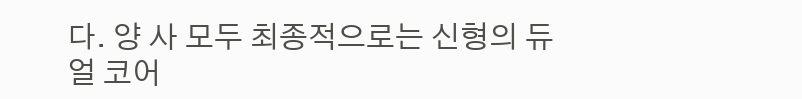다. 양 사 모두 최종적으로는 신형의 듀얼 코어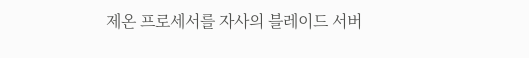제온 프로세서를 자사의 블레이드 서버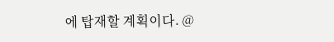에 탑재할 계획이다. @